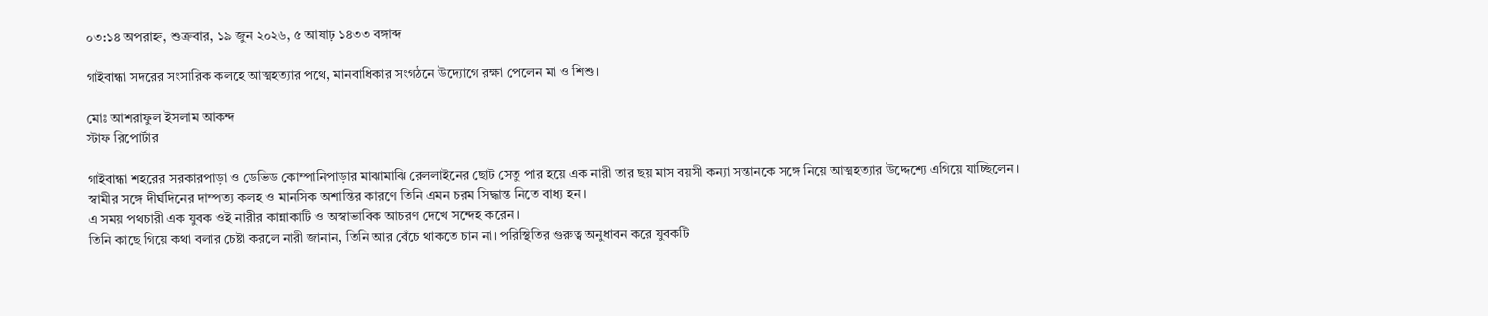০৩:১৪ অপরাহ্ন, শুক্রবার, ১৯ জুন ২০২৬, ৫ আষাঢ় ১৪৩৩ বঙ্গাব্দ

গাইবান্ধা সদরের সংসারিক কলহে আত্মহত্যার পথে, মানবাধিকার সংগঠনে উদ্যোগে রক্ষা পেলেন মা ও শিশু।

মোঃ আশরাফুল ইসলাম আকন্দ
স্টাফ রিপোর্টার

গাইবান্ধা শহরের সরকারপাড়া ও ডেভিড কোম্পানিপাড়ার মাঝামাঝি রেললাইনের ছোট সেতু পার হয়ে এক নারী তার ছয় মাস বয়সী কন্যা সন্তানকে সঙ্গে নিয়ে আত্মহত্যার উদ্দেশ্যে এগিয়ে যাচ্ছিলেন।
স্বামীর সঙ্গে দীর্ঘদিনের দাম্পত্য কলহ ও মানসিক অশান্তির কারণে তিনি এমন চরম সিদ্ধান্ত নিতে বাধ্য হন।
এ সময় পথচারী এক যুবক ওই নারীর কান্নাকাটি ও অস্বাভাবিক আচরণ দেখে সন্দেহ করেন।
তিনি কাছে গিয়ে কথা বলার চেষ্টা করলে নারী জানান, তিনি আর বেঁচে থাকতে চান না। পরিস্থিতির গুরুত্ব অনুধাবন করে যুবকটি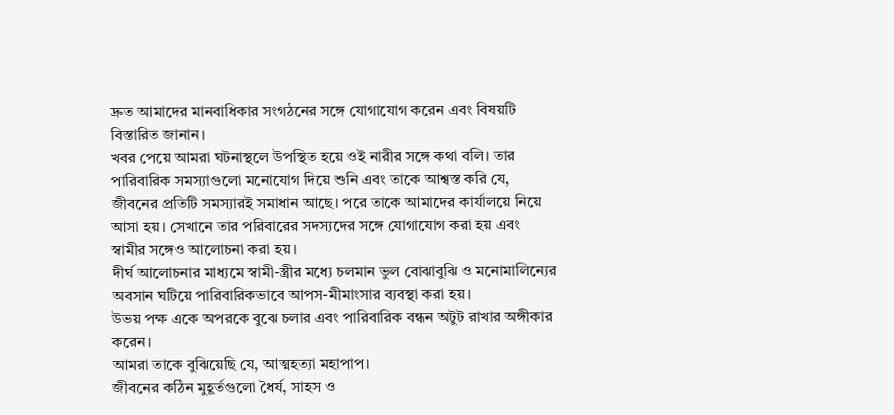দ্রুত আমাদের মানবাধিকার সংগঠনের সঙ্গে যোগাযোগ করেন এবং বিষয়টি বিস্তারিত জানান।
খবর পেয়ে আমরা ঘটনাস্থলে উপস্থিত হয়ে ওই নারীর সঙ্গে কথা বলি। তার পারিবারিক সমস্যাগুলো মনোযোগ দিয়ে শুনি এবং তাকে আশ্বস্ত করি যে, জীবনের প্রতিটি সমস্যারই সমাধান আছে। পরে তাকে আমাদের কার্যালয়ে নিয়ে আসা হয়। সেখানে তার পরিবারের সদস্যদের সঙ্গে যোগাযোগ করা হয় এবং স্বামীর সঙ্গেও আলোচনা করা হয়।
দীর্ঘ আলোচনার মাধ্যমে স্বামী-স্ত্রীর মধ্যে চলমান ভুল বোঝাবুঝি ও মনোমালিন্যের অবসান ঘটিয়ে পারিবারিকভাবে আপস-মীমাংসার ব্যবস্থা করা হয়।
উভয় পক্ষ একে অপরকে বুঝে চলার এবং পারিবারিক বন্ধন অটুট রাখার অঙ্গীকার করেন।
আমরা তাকে বুঝিয়েছি যে, আত্মহত্যা মহাপাপ।
জীবনের কঠিন মুহূর্তগুলো ধৈর্য, সাহস ও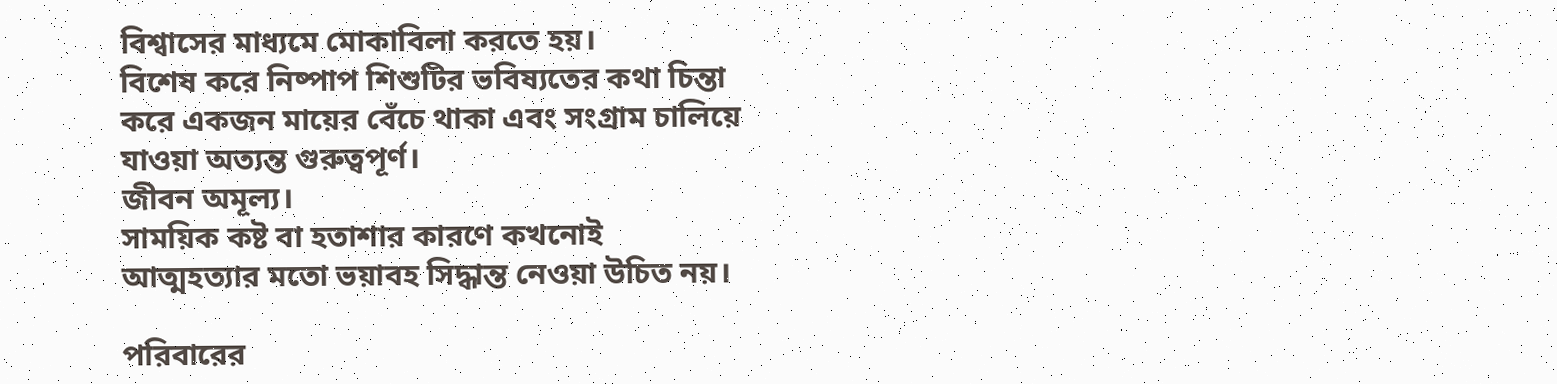বিশ্বাসের মাধ্যমে মোকাবিলা করতে হয়।
বিশেষ করে নিষ্পাপ শিশুটির ভবিষ্যতের কথা চিন্তা করে একজন মায়ের বেঁচে থাকা এবং সংগ্রাম চালিয়ে যাওয়া অত্যন্ত গুরুত্বপূর্ণ।
জীবন অমূল্য।
সাময়িক কষ্ট বা হতাশার কারণে কখনোই আত্মহত্যার মতো ভয়াবহ সিদ্ধান্ত নেওয়া উচিত নয়।

পরিবারের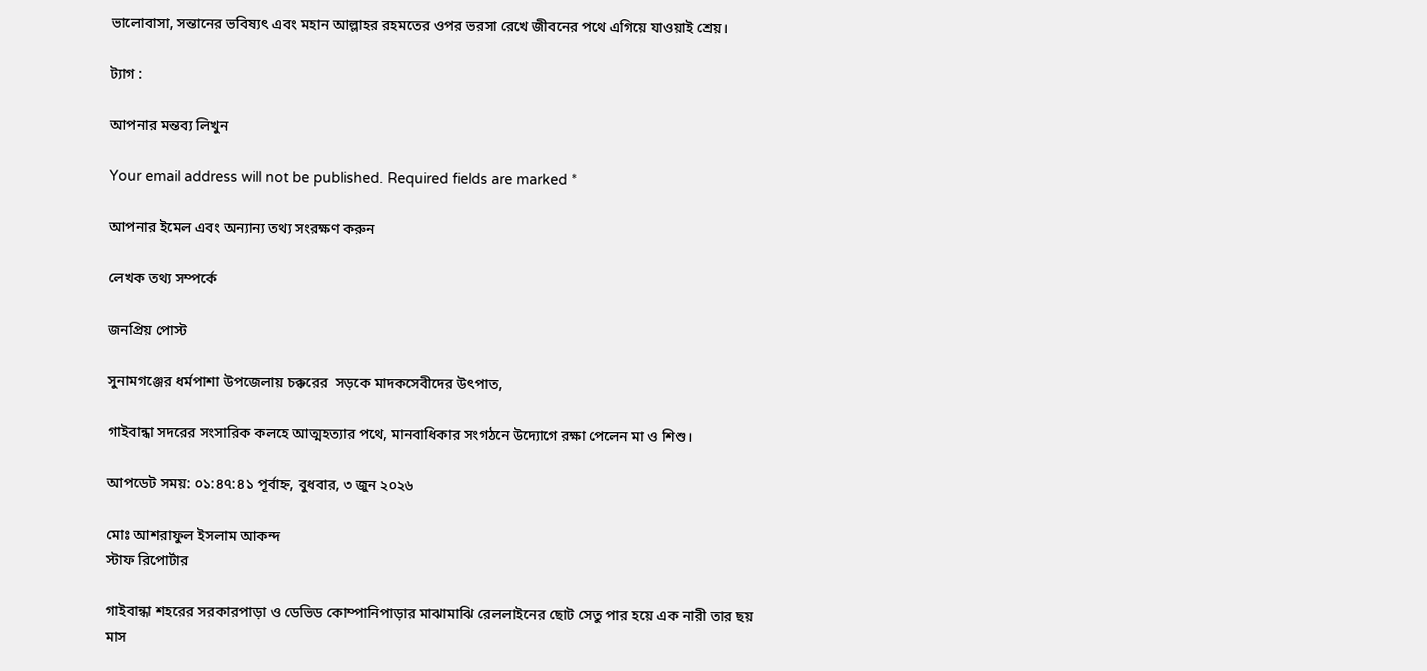ভালোবাসা, সন্তানের ভবিষ্যৎ এবং মহান আল্লাহর রহমতের ওপর ভরসা রেখে জীবনের পথে এগিয়ে যাওয়াই শ্রেয়।

ট্যাগ :

আপনার মন্তব্য লিখুন

Your email address will not be published. Required fields are marked *

আপনার ইমেল এবং অন্যান্য তথ্য সংরক্ষণ করুন

লেখক তথ্য সম্পর্কে

জনপ্রিয় পোস্ট

সুনামগঞ্জের ধর্মপাশা উপজেলায় চক্করের  সড়কে মাদকসেবীদের উৎপাত,

গাইবান্ধা সদরের সংসারিক কলহে আত্মহত্যার পথে, মানবাধিকার সংগঠনে উদ্যোগে রক্ষা পেলেন মা ও শিশু।

আপডেট সময়: ০১:৪৭:৪১ পূর্বাহ্ন, বুধবার, ৩ জুন ২০২৬

মোঃ আশরাফুল ইসলাম আকন্দ
স্টাফ রিপোর্টার

গাইবান্ধা শহরের সরকারপাড়া ও ডেভিড কোম্পানিপাড়ার মাঝামাঝি রেললাইনের ছোট সেতু পার হয়ে এক নারী তার ছয় মাস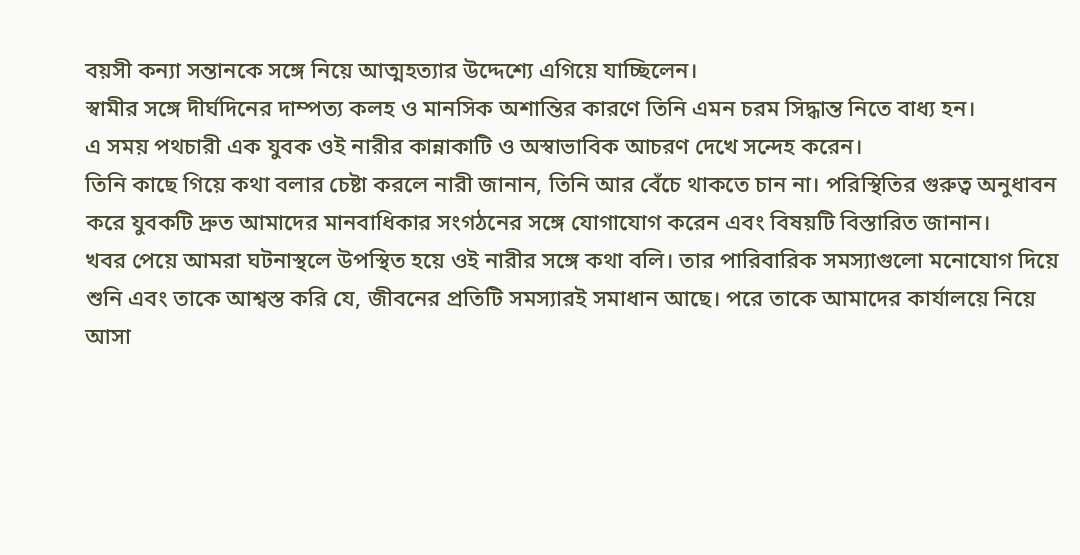বয়সী কন্যা সন্তানকে সঙ্গে নিয়ে আত্মহত্যার উদ্দেশ্যে এগিয়ে যাচ্ছিলেন।
স্বামীর সঙ্গে দীর্ঘদিনের দাম্পত্য কলহ ও মানসিক অশান্তির কারণে তিনি এমন চরম সিদ্ধান্ত নিতে বাধ্য হন।
এ সময় পথচারী এক যুবক ওই নারীর কান্নাকাটি ও অস্বাভাবিক আচরণ দেখে সন্দেহ করেন।
তিনি কাছে গিয়ে কথা বলার চেষ্টা করলে নারী জানান, তিনি আর বেঁচে থাকতে চান না। পরিস্থিতির গুরুত্ব অনুধাবন করে যুবকটি দ্রুত আমাদের মানবাধিকার সংগঠনের সঙ্গে যোগাযোগ করেন এবং বিষয়টি বিস্তারিত জানান।
খবর পেয়ে আমরা ঘটনাস্থলে উপস্থিত হয়ে ওই নারীর সঙ্গে কথা বলি। তার পারিবারিক সমস্যাগুলো মনোযোগ দিয়ে শুনি এবং তাকে আশ্বস্ত করি যে, জীবনের প্রতিটি সমস্যারই সমাধান আছে। পরে তাকে আমাদের কার্যালয়ে নিয়ে আসা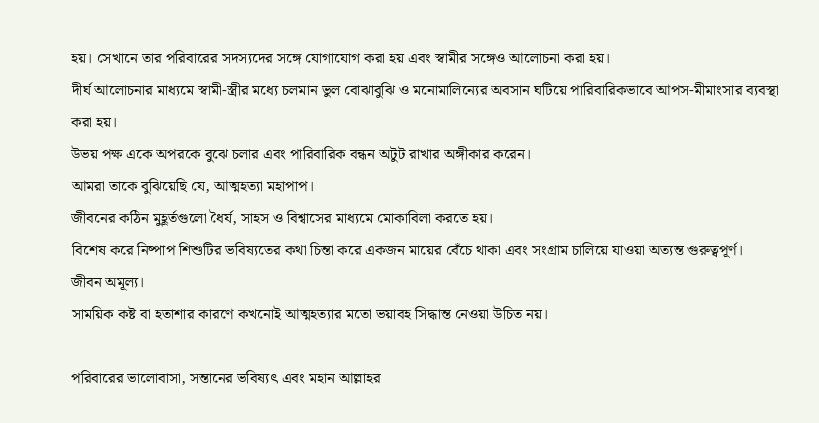হয়। সেখানে তার পরিবারের সদস্যদের সঙ্গে যোগাযোগ করা হয় এবং স্বামীর সঙ্গেও আলোচনা করা হয়।
দীর্ঘ আলোচনার মাধ্যমে স্বামী-স্ত্রীর মধ্যে চলমান ভুল বোঝাবুঝি ও মনোমালিন্যের অবসান ঘটিয়ে পারিবারিকভাবে আপস-মীমাংসার ব্যবস্থা করা হয়।
উভয় পক্ষ একে অপরকে বুঝে চলার এবং পারিবারিক বন্ধন অটুট রাখার অঙ্গীকার করেন।
আমরা তাকে বুঝিয়েছি যে, আত্মহত্যা মহাপাপ।
জীবনের কঠিন মুহূর্তগুলো ধৈর্য, সাহস ও বিশ্বাসের মাধ্যমে মোকাবিলা করতে হয়।
বিশেষ করে নিষ্পাপ শিশুটির ভবিষ্যতের কথা চিন্তা করে একজন মায়ের বেঁচে থাকা এবং সংগ্রাম চালিয়ে যাওয়া অত্যন্ত গুরুত্বপূর্ণ।
জীবন অমূল্য।
সাময়িক কষ্ট বা হতাশার কারণে কখনোই আত্মহত্যার মতো ভয়াবহ সিদ্ধান্ত নেওয়া উচিত নয়।

পরিবারের ভালোবাসা, সন্তানের ভবিষ্যৎ এবং মহান আল্লাহর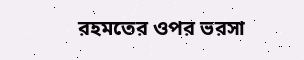রহমতের ওপর ভরসা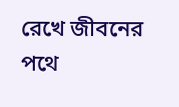রেখে জীবনের পথে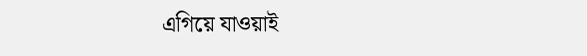এগিয়ে যাওয়াই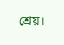শ্রেয়।